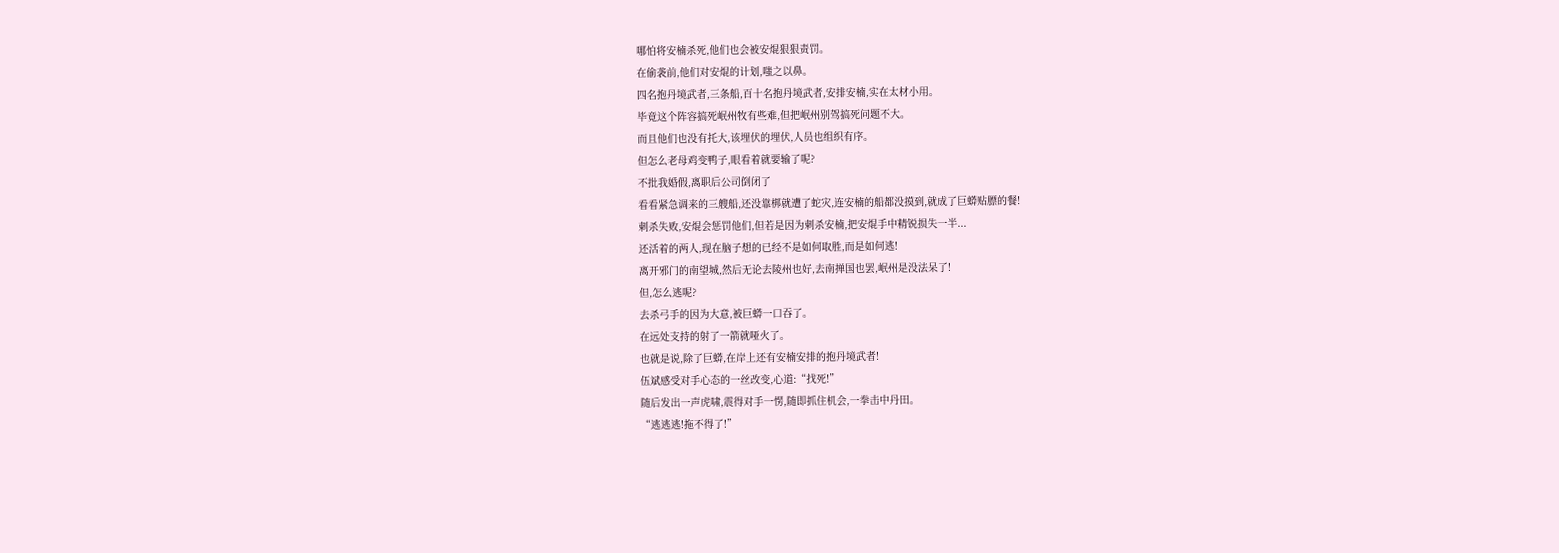哪怕将安楠杀死,他们也会被安焜狠狠责罚。
在偷袭前,他们对安焜的计划,嗤之以鼻。
四名抱丹境武者,三条船,百十名抱丹境武者,安排安楠,实在太材小用。
毕竟这个阵容搞死岷州牧有些难,但把岷州别驾搞死问题不大。
而且他们也没有托大,该埋伏的埋伏,人员也组织有序。
但怎么老母鸡变鸭子,眼看着就要输了呢?
不批我婚假,离职后公司倒闭了
看看紧急调来的三艘船,还没靠梆就遭了蛇灾,连安楠的船都没摸到,就成了巨蟒贴膘的餐!
刺杀失败,安焜会惩罚他们,但若是因为刺杀安楠,把安焜手中精锐损失一半...
还活着的两人,现在脑子想的已经不是如何取胜,而是如何逃!
离开邪门的南望城,然后无论去陵州也好,去南掸国也罢,岷州是没法呆了!
但,怎么逃呢?
去杀弓手的因为大意,被巨蟒一口吞了。
在远处支持的射了一箭就哑火了。
也就是说,除了巨蟒,在岸上还有安楠安排的抱丹境武者!
伍斌感受对手心态的一丝改变,心道:“找死!”
随后发出一声虎啸,震得对手一愣,随即抓住机会,一拳击中丹田。
“逃逃逃!拖不得了!”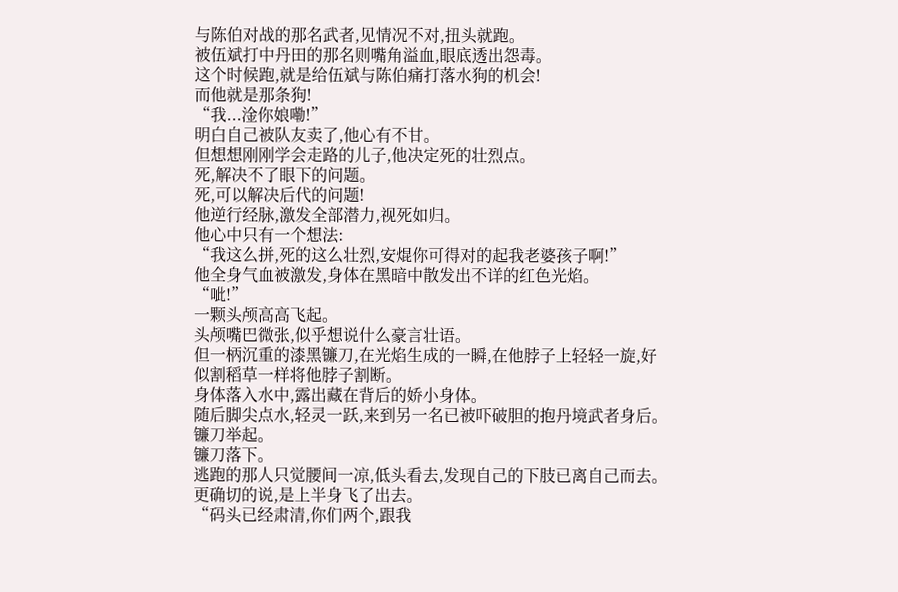与陈伯对战的那名武者,见情况不对,扭头就跑。
被伍斌打中丹田的那名则嘴角溢血,眼底透出怨毒。
这个时候跑,就是给伍斌与陈伯痛打落水狗的机会!
而他就是那条狗!
“我...淦你娘嘞!”
明白自己被队友卖了,他心有不甘。
但想想刚刚学会走路的儿子,他决定死的壮烈点。
死,解决不了眼下的问题。
死,可以解决后代的问题!
他逆行经脉,激发全部潜力,视死如归。
他心中只有一个想法:
“我这么拼,死的这么壮烈,安焜你可得对的起我老婆孩子啊!”
他全身气血被激发,身体在黑暗中散发出不详的红色光焰。
“呲!”
一颗头颅高高飞起。
头颅嘴巴微张,似乎想说什么豪言壮语。
但一柄沉重的漆黑镰刀,在光焰生成的一瞬,在他脖子上轻轻一旋,好似割稻草一样将他脖子割断。
身体落入水中,露出藏在背后的娇小身体。
随后脚尖点水,轻灵一跃,来到另一名已被吓破胆的抱丹境武者身后。
镰刀举起。
镰刀落下。
逃跑的那人只觉腰间一凉,低头看去,发现自己的下肢已离自己而去。
更确切的说,是上半身飞了出去。
“码头已经肃清,你们两个,跟我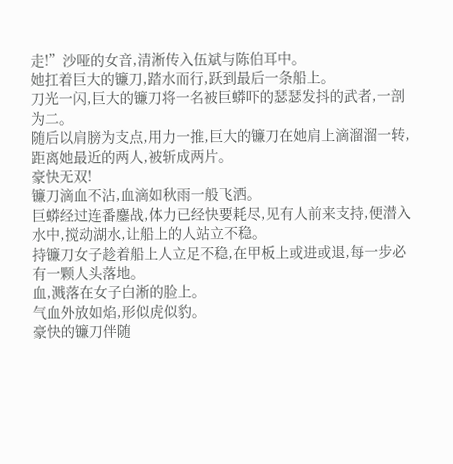走!”沙哑的女音,清淅传入伍斌与陈伯耳中。
她扛着巨大的镰刀,踏水而行,跃到最后一条船上。
刀光一闪,巨大的镰刀将一名被巨蟒吓的瑟瑟发抖的武者,一剖为二。
随后以肩膀为支点,用力一推,巨大的镰刀在她肩上滴溜溜一转,距离她最近的两人,被斩成两片。
豪快无双!
镰刀滴血不沾,血滴如秋雨一般飞洒。
巨蟒经过连番鏖战,体力已经快要耗尽,见有人前来支持,便潜入水中,搅动湖水,让船上的人站立不稳。
持镰刀女子趁着船上人立足不稳,在甲板上或进或退,每一步必有一颗人头落地。
血,溅落在女子白淅的脸上。
气血外放如焰,形似虎似豹。
豪快的镰刀伴随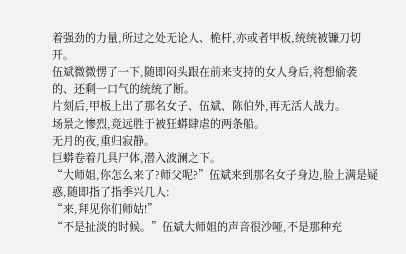着强劲的力量,所过之处无论人、桅杆,亦或者甲板,统统被镰刀切开。
伍斌微微愣了一下,随即闷头跟在前来支持的女人身后,将想偷袭的、还剩一口气的统统了断。
片刻后,甲板上出了那名女子、伍斌、陈伯外,再无活人战力。
场景之惨烈,竟远胜于被狂蟒肆虐的两条船。
无月的夜,重归寂静。
巨蟒卷着几具尸体,潜入波澜之下。
“大师姐,你怎么来了?师父呢?”伍斌来到那名女子身边,脸上满是疑惑,随即指了指季兴几人:
“来,拜见你们师姑!”
“不是扯淡的时候。”伍斌大师姐的声音很沙哑,不是那种充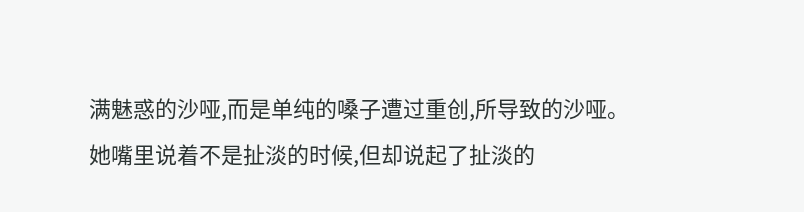满魅惑的沙哑,而是单纯的嗓子遭过重创,所导致的沙哑。
她嘴里说着不是扯淡的时候,但却说起了扯淡的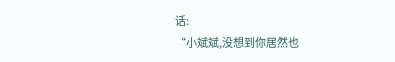话:
“小斌斌,没想到你居然也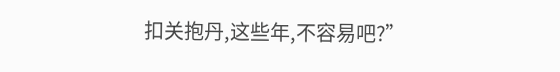扣关抱丹,这些年,不容易吧?”